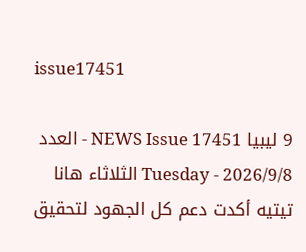issue17451

9 ليبيا NEWS Issue 17451 - العدد Tuesday - 2026/9/8 الثلاثاء هانا تيتيه أكدت دعم كل الجهود لتحقيق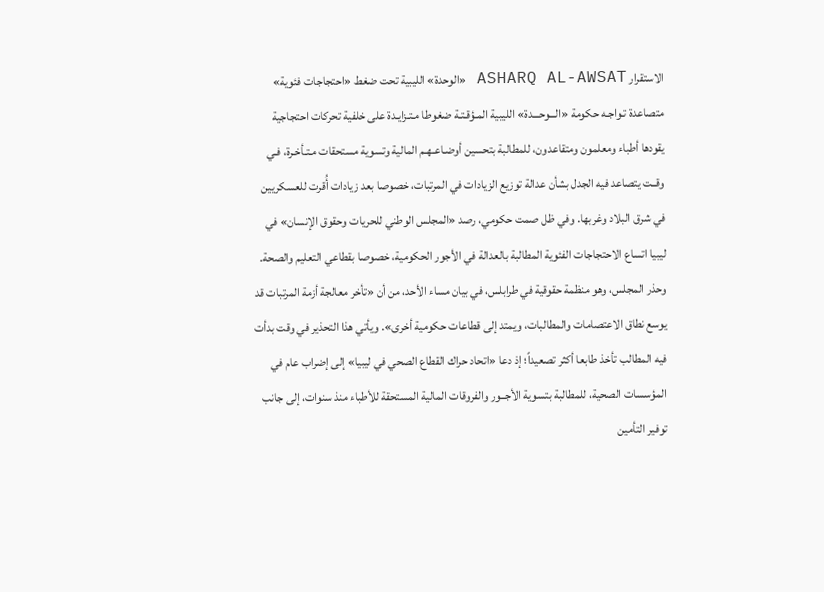الاستقرار ASHARQ AL-AWSAT «الوحدة» الليبية تحت ضغط «احتجاجات فئوية» متصاعدة تـواجـه حكومة «الـــوحـــدة» الليبية المـؤقـتـة ضغوطا مـتـزايـدة على خلفية تحركات احتجاجية يقودها أطباء ومعلمون ومتقاعدون، للمطالبة بتحسين أوضـاعـهـم المالية وتسوية مستحقات مـتـأخـرة، فـي وقــت يتصاعد فيه الجدل بشأن عدالة توزيع الزيادات في المرتبات، خصوصا بعد زيادات أُقرت للعسكريين في شرق البلاد وغربها. وفي ظل صمت حكومي، رصد «المجلس الوطني للحريات وحقوق الإنسان» في ليبيا اتساع الاحتجاجات الفئوية المطالبة بالعدالة في الأجور الحكومية، خصوصا بقطاعي التعليم والصحة. وحذر المجلس، وهو منظمة حقوقية في طرابلس، في بيان مساء الأحد، من أن «تأخر معالجة أزمة المرتبات قد يوسع نطاق الاعتصامات والمطالبات، ويمتد إلى قطاعات حكومية أخرى». ويأتي هذا التحذير في وقت بدأت فيه المطالب تأخذ طابعا أكثر تصعيداً؛ إذ دعا «اتحاد حراك القطاع الصحي في ليبيا» إلى إضراب عام في المؤسسات الصحية، للمطالبة بتسوية الأجــور والفروقات المالية المستحقة للأطباء منذ سنوات، إلى جانب توفير التأمين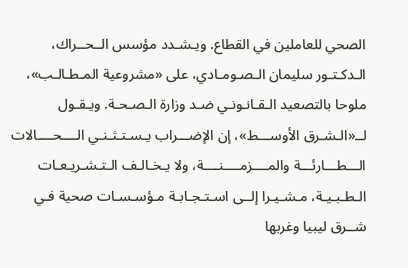الصحي للعاملين في القطاع. ويـشـدد مؤسس الــحــراك، الـدكـتـور سليمان الـصـومـادي، على «مشروعية المـطـالـب»، ملوحا بالتصعيد الـقـانـونـي ضـد وزارة الـصـحـة. ويـقـول لــ«الـشـرق الأوســـط»، إن الإضـــراب يـسـتـثـنـي الــــحــــالات الـــطـــارئـــة والمــــزمــــنــــة، ولا يـخـالـف الـتـشـريـعـات الـطـبـيـة، مـشـيـرا إلــى اسـتـجـابـة مـؤسـسـات صحية فـي شــرق ليبيا وغربها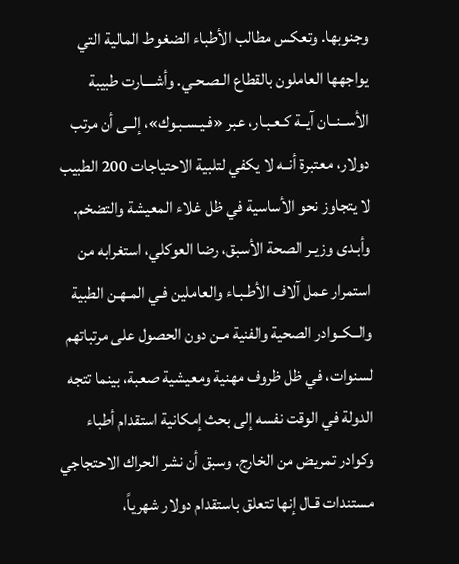وجنوبها. وتعكس مطالب الأطباء الضغوط المالية التي يواجهها العاملون بالقطاع الـصـحـي. وأشــــارت طبيبة الأســنــان آيــة كـعـبـار، عبر «فـيـسـبـوك»، إلــى أن مرتب دولار، معتبرة أنــه لا يكفي لتلبية الاحتياجات 200 الطبيب لا يتجاوز نحو الأساسية في ظل غلاء المعيشة والتضخم. وأبـدى وزيـر الصحة الأسبق، رضا العوكلي، استغرابه من استمرار عمل آلاف الأطـبـاء والعاملين فـي المـهـن الطبية والــكــوادر الصحية والفنية مـن دون الحصول على مرتباتهم لسنوات، في ظل ظروف مهنية ومعيشية صعبة، بينما تتجه الدولة في الوقت نفسه إلى بحث إمكانية استقدام أطباء وكوادر تمريض من الخارج. وسبق أن نشر الحراك الاحتجاجي مستندات قـال إنها تتعلق باستقدام دولار شهرياً،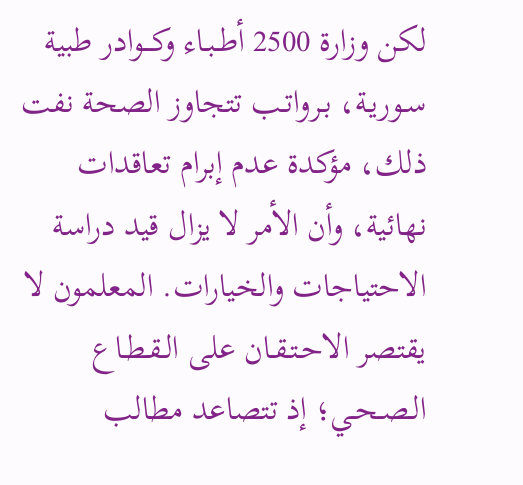لكن وزارة 2500 أطـبـاء وكـــوادر طبية سـوريـة، بـرواتـب تتجاوز الصحة نفت ذلك، مؤكدة عدم إبرام تعاقدات نهائية، وأن الأمر لا يزال قيد دراسة الاحتياجات والخيارات. المعلمون لا يقتصر الاحـتـقـان على الـقـطـاع الـصـحـي؛ إذ تتصاعد مطالب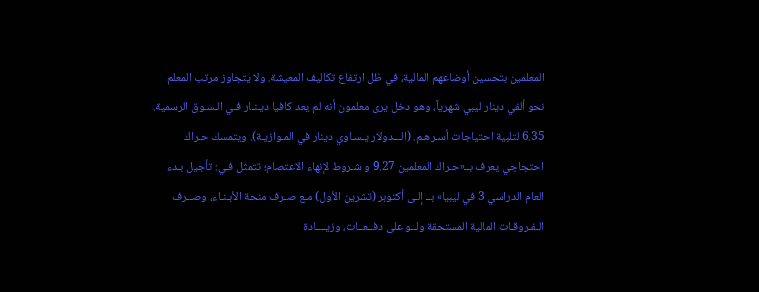المعلمين بتحسين أوضاعهم المالية، في ظل ارتفاع تكاليف المعيشة. ولا يتجاوز مرتب المعلم نحو ألفي دينار ليبي شهرياً، وهو دخل يرى معلمون أنه لم يعد كافيا ديـنـار فـي الـسـوق الرسمية. 6.35 لتلبية احتياجات أسـرهـم. (الـــدولار يـسـاوي دينار في المـوازيـة). ويتمسك حـراك احتجاجي يعرف بــ«حـراك المعلمين 9.27 و شـروط لإنهاء الاعتصام؛ تتمثل فـي: تأجيل بـدء العام الدراسي 3 في ليبيا» بــ إلـى أكتوبر (تشرين الأول) مـع صـرف منحة الأبـنـاء، وصــرف الـفـروقـات المالية المستحقة ولــو على دفــعــات، وزيــــادة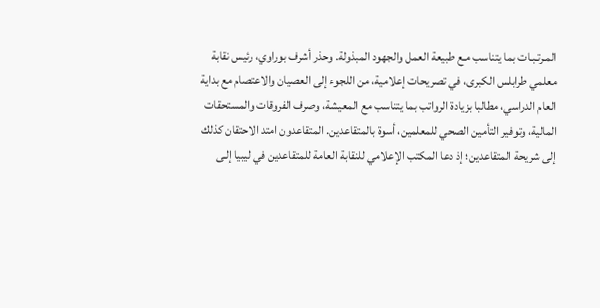المـرتـبـات بما يتناسب مـع طبيعة العمل والجهود المبذولة. وحذر أشرف بوراوي، رئيس نقابة معلمي طرابلس الكبرى، في تصريحات إعلامية، من اللجوء إلى العصيان والاعتصام مع بداية العام الدراسي، مطالبا بزيادة الرواتب بما يتناسب مع المعيشة، وصرف الفروقات والمستحقات المالية، وتوفير التأمين الصحي للمعلمين، أسوة بالمتقاعدين. المتقاعدون امتد الاحتقان كذلك إلى شريحة المتقاعدين؛ إذ دعا المكتب الإعلامي للنقابة العامة للمتقاعدين في ليبيا إلـى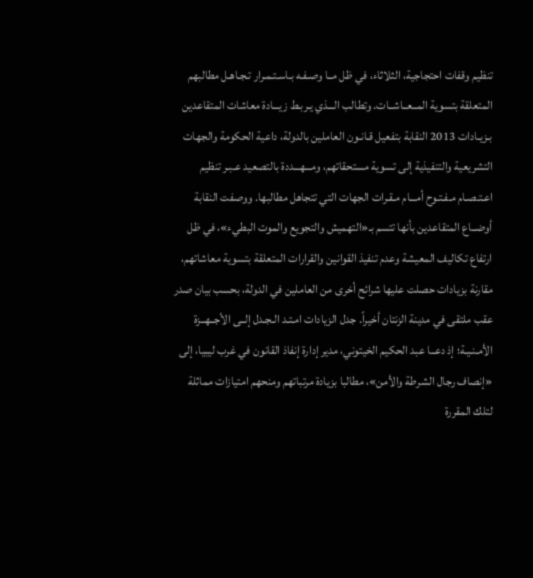تنظيم وقفات احتجاجية، الثلاثاء، في ظل مــا وصـفـه بـاسـتـمـرار تـجـاهـل مطالبهم المتعلقة بتسوية المــعــاشــات. وتطالب الـــذي يـربـط زيـــادة معاشات المتقاعدين بـزيـادات 2013 النقابة بتفعيل قـانـون العاملين بالدولة، داعية الحكومة والجهات التشريعية والتنفيذية إلى تسوية مستحقاتهم، ومـــهـــددة بالتصعيد عـبـر تنظيم اعـتـصـام مـفـتـوح أمـــام مـقـرات الجهات التي تتجاهل مطالبها. ووصفت النقابة أوضــاع المتقاعدين بأنها تتسم بـ«التهميش والتجويع والموت البطيء»، في ظل ارتفاع تكاليف المعيشة وعدم تنفيذ القوانين والقرارات المتعلقة بتسوية معاشاتهم، مقارنة بزيادات حصلت عليها شرائح أخرى من العاملين في الدولة، بحسب بيان صدر عقب ملتقى في مدينة الزنتان أخيراً. جدل الزيادات امـتـد الـجـدل إلــى الأجــهــزة الأمـنـيـة؛ إذ دعــا عبد الحكيم الخيتوني، مدير إدارة إنفاذ القانون في غرب ليبيا، إلى «إنصاف رجال الشرطة والأمن»، مطالبا بزيادة مرتباتهم ومنحهم امتيازات مماثلة لتلك المقررة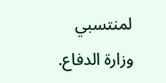لمنتسبي وزارة الدفاع.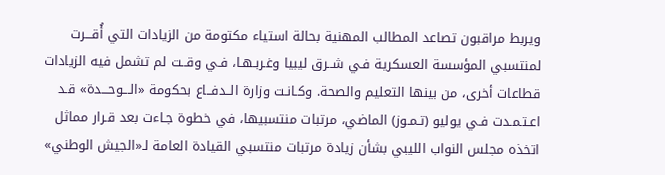ويربط مراقبون تصاعد المطالب المهنية بحالة استياء مكتومة من الزيادات التي أُقـــرت لمنتسبي المؤسسة العسكرية فـي شــرق ليبيا وغـربـهـا، فـي وقــت لم تشمل فيه الزيادات قطاعات أخرى، من بينها التعليم والصحة. وكـانـت وزارة الــدفــاع بحكومة «الـــوحـــدة» قـد اعـتـمـدت فـي يوليو (تـمـوز) الماضي، مرتبات منتسبيها، في خطوة جـاءت بعد قـرار مماثل اتخذه مجلس النواب الليبي بشأن زيادة مرتبات منتسبي القيادة العامة لـ«الجيش الوطني»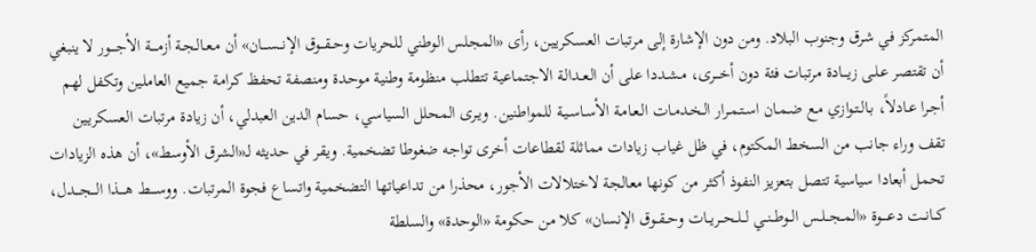المتمركز في شرق وجنوب البلاد. ومن دون الإشارة إلى مرتبات العسكريين، رأى «المجلس الوطني للحريات وحــقــوق الإنـــســـان» أن مـعـالـجـة أزمــــة الأجــــور لا ينبغي أن تقتصر عـلـى زيـــادة مرتبات فئة دون أخـــرى، مـشـددا على أن الـعـدالـة الاجتماعية تتطلب منظومة وطنية موحدة ومنصفة تحفظ كرامة جميع العاملين وتكفل لهم أجـرا عـادلاً، بـالـتـوازي مـع ضـمـان اسـتـمـرار الـخـدمـات الـعـامـة الأسـاسـيـة للمواطنين. ويـرى المحلل السياسي، حسام الدين العبدلي، أن زيادة مرتبات العسكريين تقف وراء جانب من السخط المكتوم، في ظل غياب زيادات مماثلة لقطاعات أخرى تواجه ضغوطا تضخمية. ويقر في حديثه لـ«الشرق الأوسط»، أن هذه الزيادات تحمل أبعادا سياسية تتصل بتعزيز النفوذ أكثر من كونها معالجة لاختلالات الأجور، محذرا من تداعياتها التضخمية واتساع فجوة المرتبات. ووســــط هــــذا الـــجـــدل، كــانــت دعــــوة «المــجــلــس الــوطــنــي لــلــحــريــات وحــقــوق الإنسان» كلا من حكومة «الوحدة» والسلطة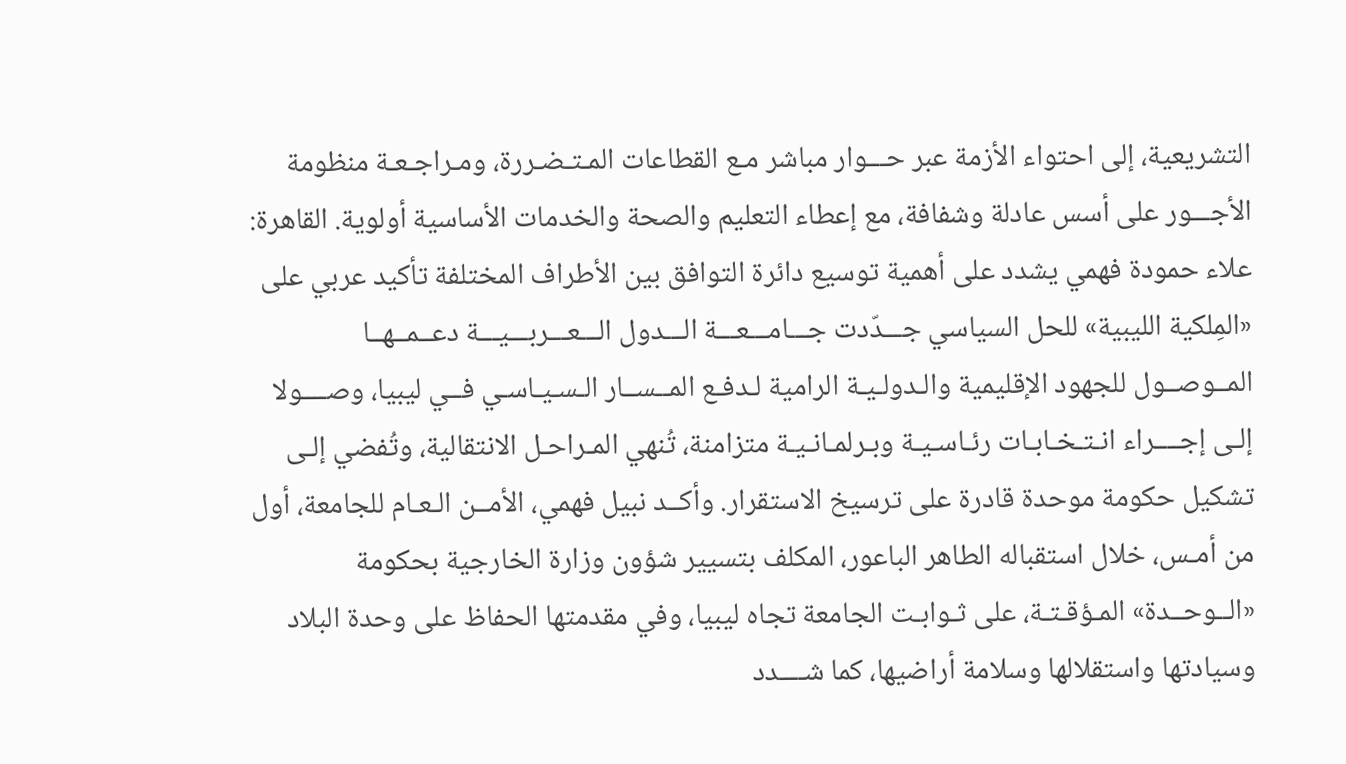التشريعية، إلى احتواء الأزمة عبر حـــوار مباشر مـع القطاعات المـتـضـررة، ومـراجـعـة منظومة الأجـــور على أسس عادلة وشفافة، مع إعطاء التعليم والصحة والخدمات الأساسية أولوية. القاهرة: علاء حمودة فهمي يشدد على أهمية توسيع دائرة التوافق بين الأطراف المختلفة تأكيد عربي على «المِلكية الليبية» للحل السياسي جـــدّدت جـــامـــعـــة الـــدول الـــعـــربـــيـــة دعــمــهــا المــوصــول للجهود الإقليمية والـدولـيـة الرامية لـدفـع المــســار الـسـيـاسـي فــي ليبيا، وصــــولا إلـى إجــــراء انـتـخـابـات رئـاسـيـة وبـرلمـانـيـة متزامنة، تُنهي المـراحـل الانتقالية، وتُفضي إلـى تشكيل حكومة موحدة قادرة على ترسيخ الاستقرار. وأكــد نبيل فهمي، الأمــن الـعـام للجامعة، أول من أمـس، خلال استقباله الطاهر الباعور، المكلف بتسيير شؤون وزارة الخارجية بحكومة «الــوحــدة» المـؤقـتـة، على ثـوابـت الجامعة تجاه ليبيا، وفي مقدمتها الحفاظ على وحدة البلاد وسيادتها واستقلالها وسلامة أراضيها، كما شــــدد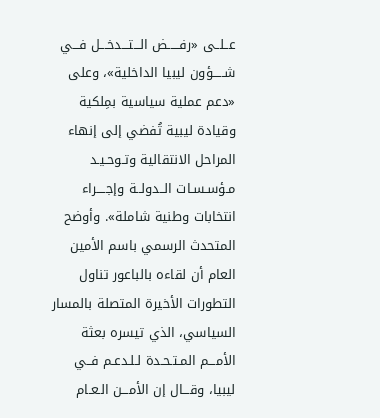عــلــى «رفـــــض الـــتـــدخـــل فـــي شـــــؤون ليبيا الداخلية»، وعلى «دعم عملية سياسية بمِلكية وقيادة ليبية تُفضي إلى إنهاء المراحل الانتقالية وتـوحـيـد مـؤسـسـات الــدولــة وإجــــراء انتخابات وطنية شاملة». وأوضح المتحدث الرسمي باسم الأمين العام أن لقاءه بالباعور تناول التطورات الأخيرة المتصلة بالمسار السياسي، الذي تيسره بعثة الأمـــم المـتـحـدة لـلـدعـم فــي ليبيا، وقـــال إن الأمـــن الـعـام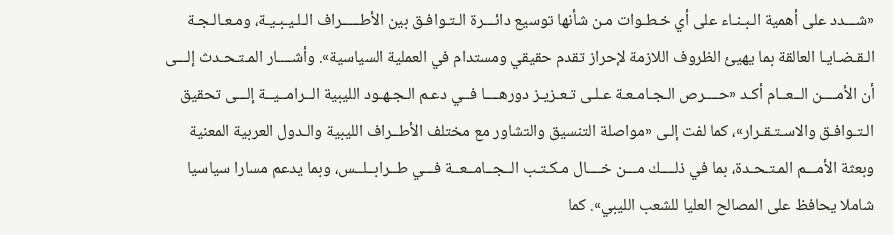«شـــدد على أهمية الـبـنـاء على أي خـطـوات مـن شأنها توسيع دائـــرة الـتـوافـق بين الأطـــــراف الـلـيـبـيـة، ومـعـالـجـة الـقـضـايـا العالقة بما يهيئ الظروف اللازمة لإحراز تقدم حقيقي ومستدام في العملية السياسية». وأشــــار المـتـحـدث إلـــى أن الأمــــن الــعــام أكـد «حــــرص الـجـامـعـة عـلـى تـعـزيـز دورهــــا فــي دعـم الـجـهـود الليبية الــرامــيــة إلـــى تحقيق الـتـوافـق والاسـتـقـرار»، كما لفت إلـى «مواصلة التنسيق والتشاور مع مختلف الأطــراف الليبية والـدول العربية المعنية وبعثة الأمـــم المـتـحـدة، بما في ذلــــك مـــن خــــال مـكـتـب الــجــامــعــة فـــي طــرابــلــس، وبما يدعم مسارا سياسيا شاملا يحافظ على المصالح العليا للشعب الليبي». كما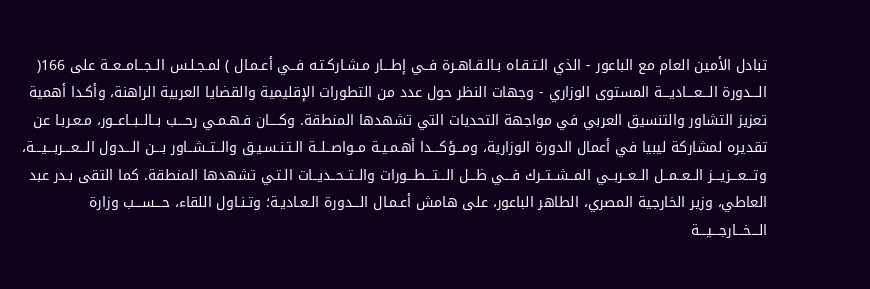تبادل الأمين العام مع الباعور - الذي الـتـقـاه بـالـقـاهـرة فــي إطـــار مـشـاركـتـه فــي أعـمـال ) لمـجـلـس الــجــامــعــة على 166( الـــدورة الـــعـــاديـــة المستوى الوزاري - وجهات النظر حول عدد من التطورات الإقليمية والقضايا العربية الراهنة، وأكـدا أهمية تعزيز التشاور والتنسيق العربي في مواجهة التحديات التي تشهدها المنطقة. وكــــان فـهـمـي رحـــب بــالــبــاعــور، مـعـربـا عن تقديره لمشاركة ليبيا في أعمال الدورة الوزارية، ومـــؤكـــدا أهـمـيـة مــواصــلــة الـتـنـسـيـق والــتــشــاور بـــن الـــدول الـــعـــربـــيـــة، وتـــعـــزيـــز الــعــمــل الــعــربــي المــشــتــرك فـــي ظـــل الـــتـــطـــورات والــتــحــديــات الـتـي تشهدها المنطقة. كما التقى بـدر عبد العاطي، وزير الخارجية المصري، الطاهر الباعور، على هامش أعـمـال الـــدورة الـعـاديـة؛ وتـنـاول اللقاء، حـــســـب وزارة الـــخـــارجـــيـــة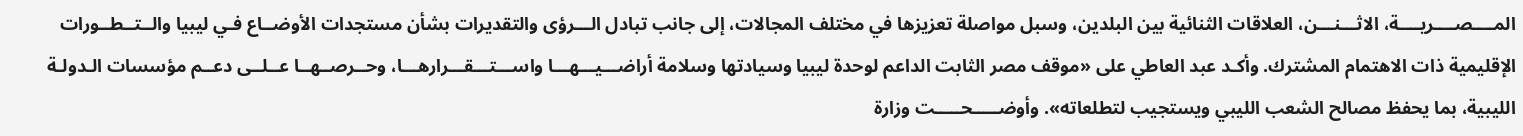المــــصــــريــــة، الاثـــنـــن، العلاقات الثنائية بين البلدين، وسبل مواصلة تعزيزها في مختلف المجالات، إلى جانب تبادل الـــرؤى والتقديرات بشأن مستجدات الأوضــاع فـي ليبيا والــتــطــورات الإقليمية ذات الاهتمام المشترك. وأكـد عبد العاطي على «موقف مصر الثابت الداعم لوحدة ليبيا وسيادتها وسلامة أراضـــيـــهـــا واســـتـــقـــرارهـــا، وحــرصــهــا عــلــى دعــم مؤسسات الـدولـة الليبية، بما يحفظ مصالح الشعب الليبي ويستجيب لتطلعاته». وأوضـــــحـــــت وزارة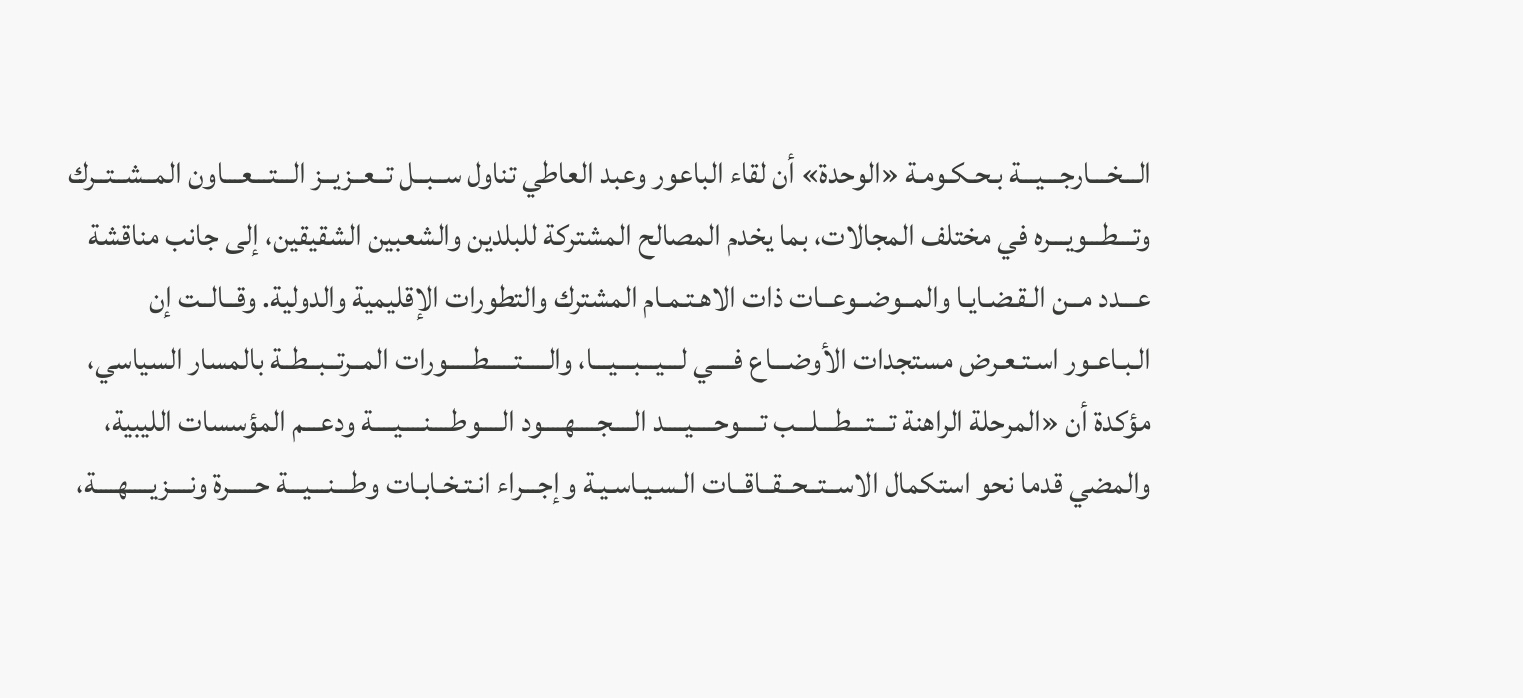الـــخـــارجـــيـــة بـحـكـومـة «الوحدة» أن لقاء الباعور وعبد العاطي تناول ســبــل تــعــزيــز الـــتـــعـــاون المــشــتــرك وتـــطـــويـــره في مختلف المجالات، بما يخدم المصالح المشتركة للبلدين والشعبين الشقيقين، إلى جانب مناقشة عـــدد مــن الـقـضـايـا والمــوضــوعــات ذات الاهـتـمـام المشترك والتطورات الإقليمية والدولية. وقــالــت إن الـبـاعـور اسـتـعـرض مستجدات الأوضـــاع فــــي لـــيـــبـــيـــا، والـــــتـــــطـــــورات المــرتــبــطــة بالمسار السياسي، مؤكدة أن «المرحلة الراهنة تـــتـــطـــلـــب تــــوحــــيــــد الــــجــــهــــود الــــوطــــنــــيــــة ودعـــم المؤسسات الليبية، والمضي قدما نحو استكمال الاســتــحــقــاقــات الـسـيـاسـيـة وإجـــراء انـتـخـابـات وطـــنـــيـــة حـــــرة ونــــزيــــهــــة،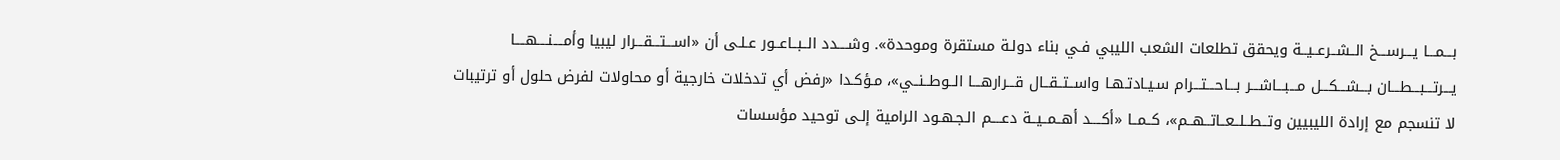بـــمـــا يـــرســـخ الــشــرعــيــة ويحقق تطلعات الشعب الليبي فـي بناء دولـة مستقرة وموحدة». وشــــدد الــبــاعــور عـلـى أن «اســـتـــقـــرار ليبيا وأمــــنــــهــــا يـــرتـــبـــطـــان بـــشـــكـــل مـــبـــاشـــر بـــاحـــتـــرام سـيـادتـهـا واســتــقــال قـــرارهـــا الــوطــنــي»، مـؤكـدا «رفض أي تدخلات خارجية أو محاولات لفرض حلول أو ترتيبات لا تنسجم مع إرادة الليبيين وتــطــلــعــاتــهــم»، كــمــا «أكــــد أهــمــيــة دعــــم الـجـهـود الرامية إلـى توحيد مؤسسات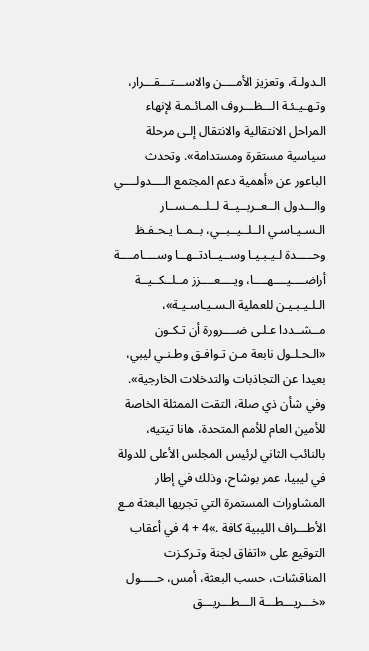الـدولـة، وتعزيز الأمــــن والاســـتـــقـــرار، وتـهـيـئـة الـــظـــروف المـائـمـة لإنهاء المراحل الانتقالية والانتقال إلـى مرحلة سياسية مستقرة ومستدامة». وتحدث الباعور عن «أهمية دعم المجتمع الــــدولــــي والـــدول الــعــربــيــة لــلــمــســار الـسـيـاسـي الــلــيــبــي، بــمــا يـحـفـظ وحـــــدة لـيـبـيـا وســيــادتــهــا وســــامــــة أراضــــيــــهــــا، ويــــعــــزز مــلــكــيــة الـلـيـبـيـن للعملية الـسـيـاسـيـة»، مــشــددا عـلـى ضــــرورة أن تـكـون «الـحـلـول نابعة مـن تـوافـق وطـنـي ليبي، بعيدا عن التجاذبات والتدخلات الخارجية». وفي شأن ذي صلة، التقت الممثلة الخاصة للأمين العام للأمم المتحدة، هانا تيتيه، بالنائب الثاني لرئيس المجلس الأعلى للدولة في ليبيا، عمر بوشاح، وذلك في إطار المشاورات المستمرة التي تجريها البعثة مـع الأطـــراف الليبية كافة .»4 + 4 في أعقاب التوقيع على «اتفاق لجنة وتـركـزت المناقشات، حسب البعثة، أمس، حـــــول «خـــريـــطـــة الـــطـــريـــق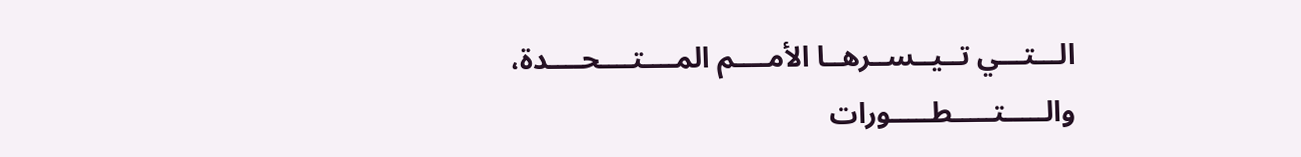الـــتـــي تــيــســرهــا الأمــــم المــــتــــحــــدة، والـــــتـــــطـــــورات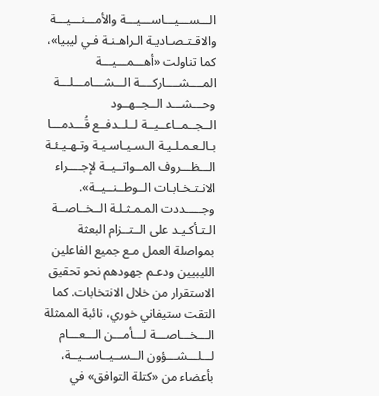الـــســـيـــاســـيـــة والأمـــنـــيـــة والاقـتـصـاديـة الـراهـنـة فـي ليبيا»، كما تناولت «أهـــمـــيـــة المــــشــــاركــــة الـــشـــامـــلـــة وحـــشـــد الــجــهــود الــجــمــاعــيــة لــلــدفــع قُـــدمـــا بـالـعـمـلـيـة الـسـيـاسـيـة وتـهـيـئـة الـــظـــروف المــواتــيــة لإجــــراء الانـتـخـابـات الــوطــنــيــة». وجـــــددت المـمـثـلـة الــخــاصــة الـتـأكـيـد على الــتــزام البعثة بمواصلة العمل مـع جميع الفاعلين الليبيين ودعـم جهودهم نحو تحقيق الاستقرار من خلال الانتخابات. كما التقت ستيفاني خوري، نائبة الممثلة الـــخـــاصـــة لـــأمـــن الـــعـــام لـــلـــشـــؤون الــســيــاســيــة، بأعضاء من «كتلة التوافق» في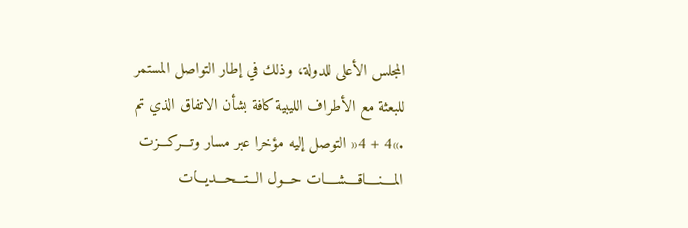المجلس الأعلى للدولة، وذلك في إطار التواصل المستمر للبعثة مع الأطراف الليبية كافة بشأن الاتفاق الذي تم .»4 + 4« التوصل إليه مؤخرا عبر مسار وتـــركـــزت المــــنــــاقــــشــــات حـــول الـــتـــحـــديـــات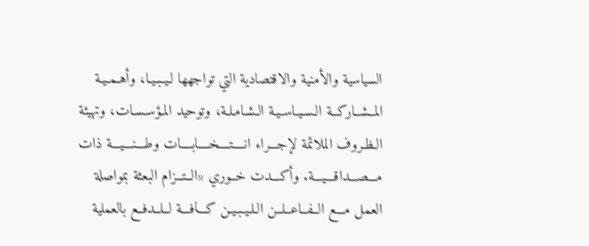السياسية والأمنية والاقتصادية التي تواجهها لـيـبـيـا، وأهـمـيـة المــشــاركــة الـسـيـاسـيـة الـشـامـلـة، وتوحيد المـؤسـسـات، وتهيئة الـظـروف الملائمة لإجـــراء انــــتــــخــــابــــات وطـــنـــيـــة ذات مـــصـــداقـــيـــة. وأكـــدت خــوري «الــتــزام البعثة بمواصلة العمل مـــع الــفــاعــلــن الـلـيـبـيـن كـــافـــة لــلــدفــع بالعملية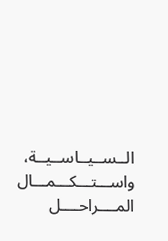الــســيــاســيــة، واســـتـــكـــمـــال المــــراحــــل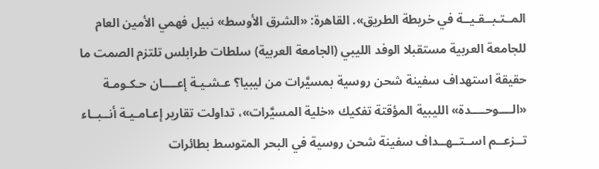المــتـبــقـيــة في خريطة الطريق». القاهرة: «الشرق الأوسط» نبيل فهمي الأمين العام للجامعة العربية مستقبلا الوفد الليبي (الجامعة العربية) سلطات طرابلس تلتزم الصمت ما حقيقة استهداف سفينة شحن روسية بمسيَّرات من ليبيا؟ عـشـيـة إعــــان حـكـومـة «الــــوحــــدة» الليبية المؤقتة تفكيك «خلية المسيَّرات»، تداولت تقارير إعـامـيـة أنــبــاء تــزعــم اســتــهــداف سفينة شحن روسية في البحر المتوسط بطائرات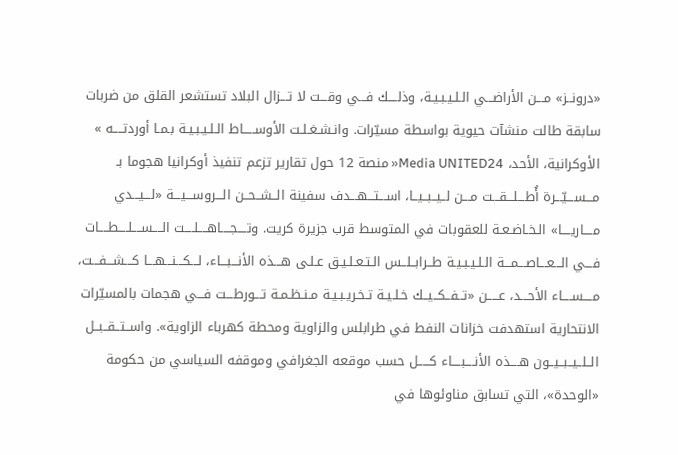«درونــز» مـــن الأراضـــي الـلـيـبـيـة، وذلــــك فـــي وقـــت لا تـــزال البلاد تستشعر القلق من ضربات سابقة طالت منشآت حيوية بواسطة مسيّرات. وانـشـغـلـت الأوســـــاط الـلـيـبـيـة بـمـا أوردتــــه » الأوكرانية، الأحد، Media UNITED24« منصة 12 حول تقارير تزعم تنفيذ أوكرانيا هجوما بـ مـــســـيّـــرة أُطـــلـــقـــت مـــن لــيــبــيــا، اســـتـــهـــدف سفينة الــشــحــن الـــروســـيـــة «لـــيـــدي مــــاريــــا» الـخـاضـعـة للعقوبات في المتوسط قرب جزيرة كريت. وتــــجــــاهــــلــــت الــــســــلــــطــــات فـــي الـــعـــاصـــمـــة الـلـيـبـيـة طــرابــلــس الـتـعـلـيـق عـلـى هـــذه الأنـــبـــاء، لـــكـــنـــهـــا كـــشـــفـــت، مــــســــاء الأحـــد، عـــــن «تــفــكــيــك خـلـيـة تـخـريـبـيـة مـنـظـمـة تـــورطـــت فـــي هجمات بالمسيّرات الانتحارية استهدفت خزانات النفط في طرابلس والزاوية ومحطة كهرباء الزاوية». واســتــقــبــل الــلــيــبــيــون هــــذه الأنــــبــــاء كـــــل حسب موقعه الجغرافي وموقفه السياسي من حكومة «الوحدة»، التي تسابق مناوئوها في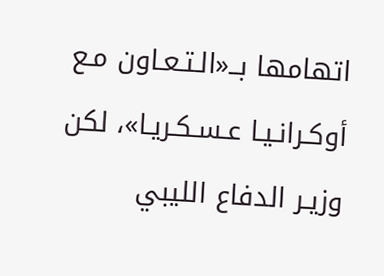اتهامها بــ«الـتـعـاون مـع أوكـرانـيـا عـسـكـريـا»، لكن وزيـر الدفاع الليبي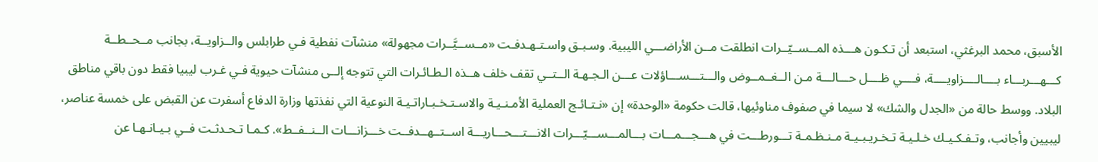الأسبق، محمد البرغثي، استبعد أن تـكـون هـــذه المــســيّــرات انطلقت مــن الأراضـــي الليبية. وسـبـق واسـتـهـدفـت «مــســيَّــرات مجهولة» منشآت نفطية فـي طرابلس والــزاويــة، بجانب مــحــطــة كـــهـــربـــاء بــــالــــزاويــــة، فــــي ظــــل حـــالـــة مـن الــغــمــوض والـــتـــســـاؤلات عـــن الـجـهـة الــتــي تقف خلف هــذه الـطـائـرات التي تتوجه إلــى منشآت حيوية فـي غـرب ليبيا فقط دون باقي مناطق البلاد. ووسط حالة من «الجدل والشك» لا سيما في صفوف مناوئيها، قالت حكومة «الوحدة» إن «نـتـائـج العملية الأمـنـيـة والاسـتـخـبـاراتـيـة النوعية التي نفذتها وزارة الدفاع أسفرت عن القبض على خمسة عناصر، ليبيين وأجانب، وتـفـكـيـك خـلـيـة تـخـريـبـيـة مـنـظـمـة تـــورطـــت في هـــجـــمـــات بـــالمـــســـيّـــرات الانـــتـــحـــاريـــة اســتــهــدفــت خـــزانـــات الــنــفــط». كـمـا تـحـدثـت فــي بـيـانـهـا عن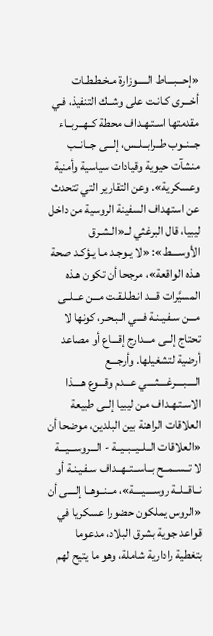«إحـــبـــاط الـــــوزارة مـخـطـطـات أخـــرى كـانـت على وشــك التنفيذ، فـي مقدمتها اسـتـهـداف محطة كــهــربــاء جــنــوب طــرابــلــس، إلـــى جــانــب منشآت حيوية وقيادات سياسية وأمنية وعسكرية». وعن التقارير التي تتحدث عن استهداف السفينة الروسية من داخل ليبيا، قال البرغثي لــ«الـشـرق الأوســــط»: «لا يـوجـد مـا يـؤكـد صحة هـذه الواقعة»، مرجحا أن تكون هـذه المسيَّرات قـــد انـطـلـقـت مـــن عــلــى مـــن سـفـيـنـة فـــي الـبـحـر، كونها لا تحتاج إلــى مـــدارج إقـــاع أو مصاعد أرضية لتشغيلها. وأرجـــع الــــبــــرغــــثــــي عـــدم وقـــوع هــــذا الاسـتـهـداف مـن ليبيا إلــى طبيعة العلاقات الراهنة بين البلدين، موضحا أن «العلاقات الــلــيــبــيــة - الـــروســـيـــة لا تــســمــح بــاســتــهــداف سـفـيـنـة أو نــاقــلــة روســــيــــة»، مــنــوهــا إلــــى أن «الروس يملكون حضورا عسكريا في قواعد جوية بشرق البلاد، مدعوما بتغطية رادارية شاملة، وهو ما يتيح لهم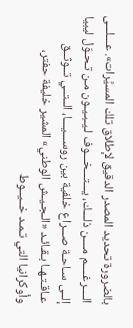بالضرورة تحديد المصدر الدقيق لإطلاق تلك المسيَّرات». عـــلـــى الــــرغــــم مــــن ذلـــك، يـــتـــخـــوف لـيـبـيـون مـن تـحـوّل ليبيا إلــى سـاحـة صـــراع خلفية بين روســـيـــا، الــتــي تــوثــق عـاقـتـهـا بـقـائـد «الـجـيـش الوطني» المشير خليفة حفتر، وأوكرانيا التي تـمـد خــيــوط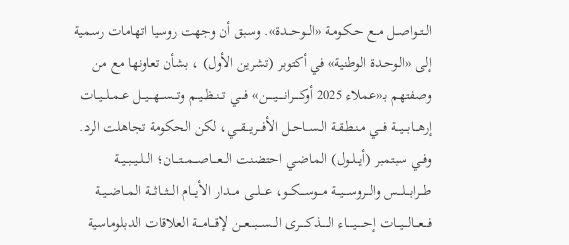الــتــواصــل مــع حـكـومـة «الـــوحـــدة». وسبق أن وجهت روسيا اتهامات رسمية إلى «الـوحـدة الوطنية» في أكتوبر (تشرين الأول) ، بشأن تعاونها مع من وصفتهم بـ«عملاء 2025 أوكـــــرانـــــيـــــن» فــــي تــنــظــيــم وتـــســـهـــيـــل عــمــلــيــات إرهـــابـــيـــة فـــي مـنـطـقـة الــســاحــل الأفـــريـــقـــي، لكن الحكومة تجاهلت الرد. وفــي سبتمبر (أيــلــول) المـاضـي احتضنت الـــعـــاصـــمـــتـــان؛ الــلــيــبــيــة طـــرابـــلـــس والـــروســـيـــة مـــوســـكـــو، عـــلـــى مـــدار الأيـــام الـــثـــاثـــة المــاضــيــة فـــعـــالـــيـــات إحـــــيـــــاء الـــــذكـــــرى الـــســـبـــعـــن لإقـــامـــة العلاقات الدبلوماسية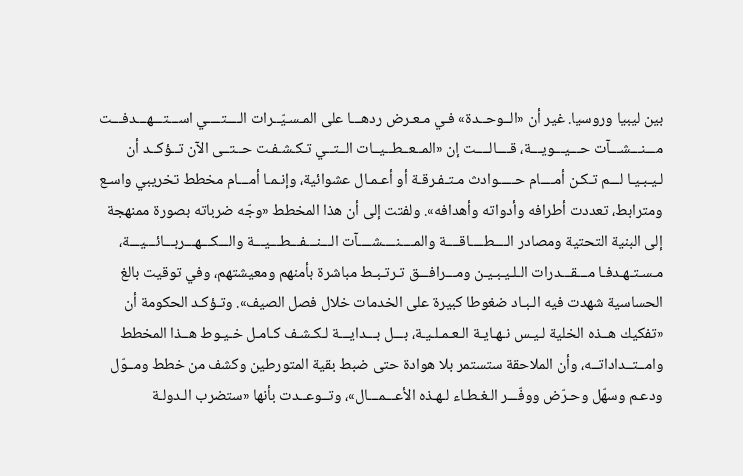بين ليبيا وروسيا. غير أن «الــوحــدة» فـي مـعـرض ردهـــا على المـسـيّــرات الــــتــــي اســـتـــهـــدفـــت مـــنـــشـــآت حـــيـــويـــة، قــــالــــت إن «المــعــطــيــات الــتــي تـكـشـفـت حــتــى الآن تــؤكــد أن لـيـبـيـا لـــم تـكـن أمــــام حـــــوادث مـتـفـرقـة أو أعـمـال عشوائية، وإنـمـا أمـــام مخطط تخريبي واسـع ومترابط، تعددت أطرافه وأدواته وأهدافه». ولفتت إلى أن هذا المخطط «وجّه ضرباته بصورة ممنهجة إلى البنية التحتية ومصادر الــــطــــاقــــة والمــــنــــشــــآت الـــنـــفـــطـــيـــة والـــكـــهـــربـــائـــيـــة، مـسـتـهـدفـا مـــقـــدرات الـلـيـبـيـن ومـــرافـــق تـرتـبـط مباشرة بأمنهم ومعيشتهم، وفي توقيت بالغ الحساسية شهدت فيه الـبـاد ضغوطا كبيرة على الخدمات خلال فصل الصيف». وتـؤكـد الحكومة أن «تفكيك هــذه الخلية لـيـس نـهـايـة الـعـمـلـيـة، بـــل بـــدايـــة لـكـشـف كـامـل خـيـوط هــذا المخطط وامــتــداداتــه، وأن الملاحقة ستستمر بلا هوادة حتى ضبط بقية المتورطين وكشف من خطط ومــوّل ودعـم وسهّل وحـرّض ووفّـــر الـغـطـاء لـهـذه الأعـــمـــال»، وتــوعــدت بأنها «ستضرب الـدولـة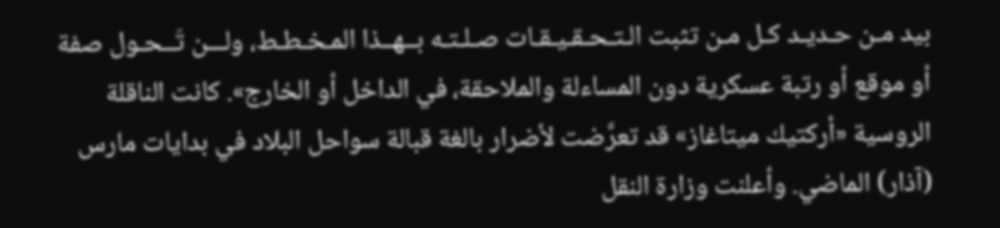بيد مـن حـديـد كـل مـن تثبت الـتـحـقـيـقـات صـلـتـه بــهــذا المـخـطـط، ولـــن تَــحـول صفة أو موقع أو رتبة عسكرية دون المساءلة والملاحقة، في الداخل أو الخارج». كانت الناقلة الروسية «أركتيك ميتاغاز» قد تعرَّضت لأضرار بالغة قبالة سواحل البلاد في بدايات مارس (آذار) الماضي. وأعلنت وزارة النقل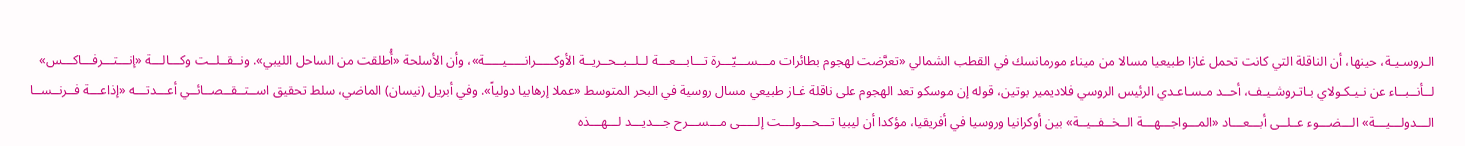الـروسـيـة، حينها، أن الناقلة التي كانت تحمل غازا طبيعيا مسالا من ميناء مورمانسك في القطب الشمالي «تعرَّضت لهجوم بطائرات مـــســـيّـــرة تـــابـــعـــة لــلــبــحــريــة الأوكـــــرانـــــيـــــة»، وأن الأسلحة «أُطلقت من الساحل الليبي». ونــقــلــت وكـــالـــة «إنـــتـــرفـــاكـــس» لــأنــبــاء عن نـيـكـولاي بـاتـروشـيـف، أحــد مـسـاعـدي الرئيس الروسي فلاديمير بوتين، قوله إن موسكو تعد الهجوم على ناقلة غـاز طبيعي مسال روسية في البحر المتوسط «عملا إرهابيا دولياً». وفي أبريل (نيسان) الماضي، سلط تحقيق اســتــقــصــائــي أعـــدتـــه «إذاعـــة فــرنــســا الـــدولـــيـــة» الـــضـــوء عــلــى أبـــعـــاد «المـــواجـــهـــة الــخــفــيــة» بين أوكرانيا وروسيا في أفريقيا، مؤكدا أن ليبيا تـــحـــولـــت إلـــــى مـــســـرح جـــديـــد لـــهـــذه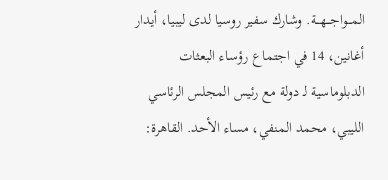المـــواجـــهـــة. وشارك سفير روسيا لدى ليبيا، أيدار أغانين، 14 في اجتماع رؤسـاء البعثات الدبلوماسية لـ دولة مع رئيس المجلس الرئاسي الليبي، محمد المنفي، مساء الأحد. القاهرة: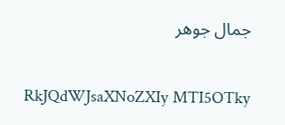جمال جوهر

RkJQdWJsaXNoZXIy MTI5OTky